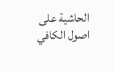الحاشية علی اصول الكافي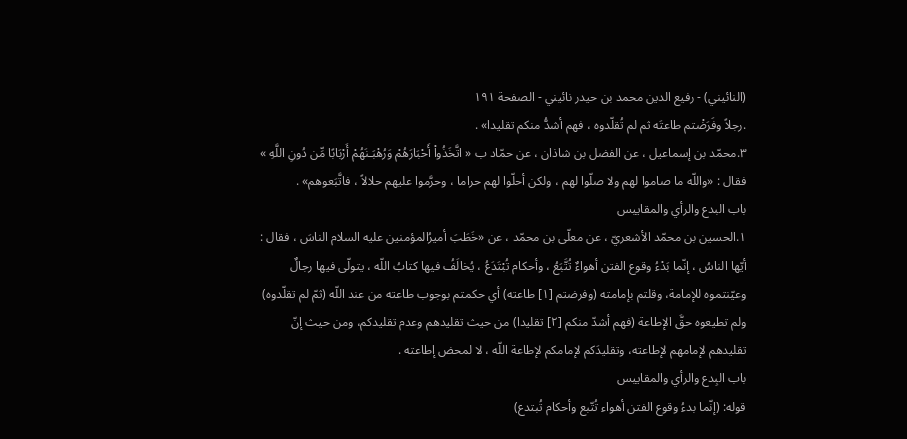(النائيني) - رفيع الدين محمد بن حيدر نائيني - الصفحة ١٩١
.رجلاً وفَرَضْتم طاعتَه ثم لم تُقلّدوه ، فهم أشدُّ منكم تقليدا» .
٣.محمّد بن إسماعيل ، عن الفضل بن شاذان ، عن حمّاد ب « اتَّخَذُواْ أَحْبَارَهُمْ وَرُهْبَـنَهُمْ أَرْبَابًا مِّن دُونِ اللَّهِ » فقال : «واللّه ما صاموا لهم ولا صلّوا لهم ، ولكن أحلّوا لهم حراما ، وحرَّموا عليهم حلالاً ، فاتَّبَعوهم» .
باب البدع والرأي والمقاييس
١.الحسين بن محمّد الأشعريّ ، عن معلّى بن محمّد ، عن «خَطَبَ أميرُالمؤمنين عليه السلام الناسَ ، فقال : أيّها الناسُ ، إنّما بَدْءُ وقوع الفتن أهواءٌ تُتَّبَعُ ، وأحكام تُبْتَدَعُ ، يُخالَفُ فيها كتابُ اللّه ، يتولّى فيها رجالٌ
وعيّنتموه للإمامة، وقلتم بإمامته (وفرضتم [١] طاعته) أي حكمتم بوجوب طاعته من عند اللّه (ثمّ لم تقلّدوه) ولم تطيعوه حقَّ الإطاعة (فهم أشدّ منكم [٢] تقليدا) من حيث تقليدهم وعدم تقليدكم، ومن حيث إنّ تقليدهم لإمامهم لإطاعته، وتقليدَكم لإمامكم لإطاعة اللّه ، لا لمحض إطاعته .
باب البِدع والرأي والمقاييس
قوله: (إنّما بدءُ وقوع الفتن أهواء تُتّبع وأحكام تُبتدع)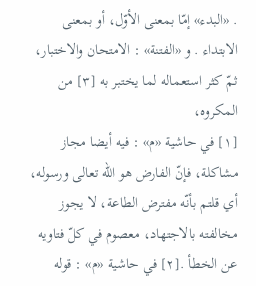. «البدء» إمّا بمعنى الأوّل، أو بمعنى الابتداء . و «الفتنة» : الامتحان والاختبار، ثمّ كثر استعماله لما يختبر به [٣] من المكروه،
[١] في حاشية «م» : فيه أيضا مجاز مشاكلة، فإنّ الفارض هو اللّه تعالى ورسوله، أي قلتم بأنّه مفترض الطاعة، لا يجوز مخالفته بالاجتهاد، معصوم في كلّ فتاويه عن الخطأ .[٢] في حاشية «م» : قوله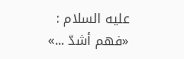عليه السلام : «فهم أشدّ ...»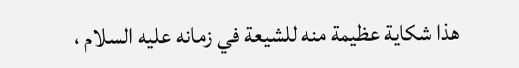هذا شكاية عظيمة منه للشيعة في زمانه عليه السلام ،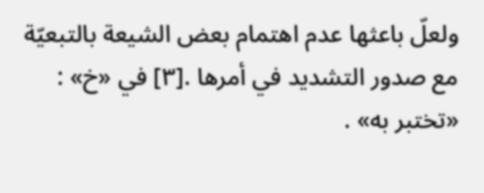ولعلّ باعثها عدم اهتمام بعض الشيعة بالتبعيّة مع صدور التشديد في أمرها .[٣] في «خ» : «تختبر به» .